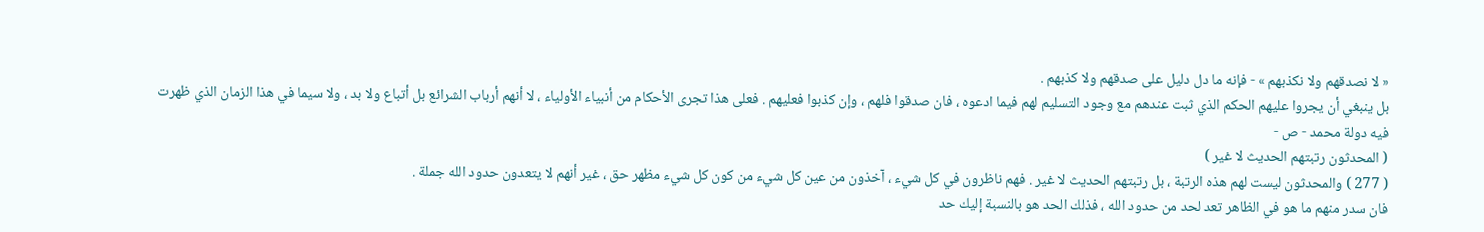« لا نصدقهم ولا نكذبهم » - فإنه ما دل دليل على صدقهم ولا كذبهم .
بل ينبغي أن يجروا عليهم الحكم الذي ثبت عندهم مع وجود التسليم لهم فيما ادعوه ، فان صدقوا فلهم ، وإن كذبوا فعليهم . فعلى هذا تجرى الأحكام من أنبياء الأولياء ، لا أنهم أرباب الشرائع بل أتباع ولا بد ، ولا سيما في هذا الزمان الذي ظهرت فيه دولة محمد - ص -
( المحدثون رتبتهم الحديث لا غير )
( 277 ) والمحدثون ليست لهم هذه الرتبة ، بل رتبتهم الحديث لا غير . فهم ناظرون في كل شيء ، آخذون من عين كل شيء من كون كل شيء مظهر حق ، غير أنهم لا يتعدون حدود الله جملة .
فان سدر منهم ما هو في الظاهر تعد لحد من حدود الله ، فذلك الحد هو بالنسبة إليك حد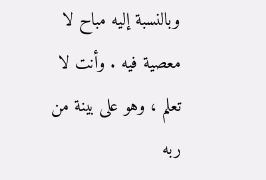وبالنسبة إليه مباح لا معصية فيه . وأنت لا تعلم ، وهو على بينة من ربه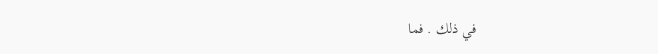في ذلك . فما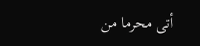أتى محرما من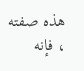هذه صفته ، فإنه